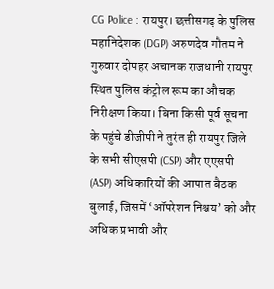CG Police : रायपुर। छत्तीसगढ़ के पुलिस महानिदेशक (DGP) अरुणदेव गौतम ने गुरुवार दोपहर अचानक राजधानी रायपुर स्थित पुलिस कंट्रोल रूम का औचक निरीक्षण किया। बिना किसी पूर्व सूचना के पहुंचे डीजीपी ने तुरंत ही रायपुर जिले के सभी सीएसपी (CSP) और एएसपी (ASP) अधिकारियों की आपात बैठक बुलाई, जिसमें ‘ऑपरेशन निश्चय’ को और अधिक प्रभावी और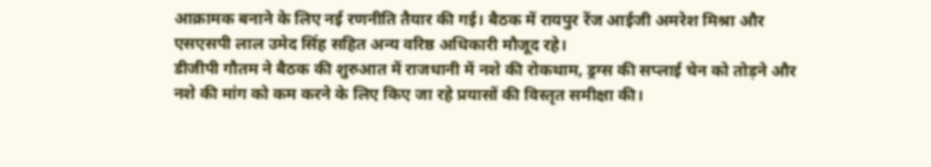आक्रामक बनाने के लिए नई रणनीति तैयार की गई। बैठक में रायपुर रेंज आईजी अमरेश मिश्रा और एसएसपी लाल उमेद सिंह सहित अन्य वरिष्ठ अधिकारी मौजूद रहे।
डीजीपी गौतम ने बैठक की शुरुआत में राजधानी में नशे की रोकथाम, ड्रग्स की सप्लाई चेन को तोड़ने और नशे की मांग को कम करने के लिए किए जा रहे प्रयासों की विस्तृत समीक्षा की।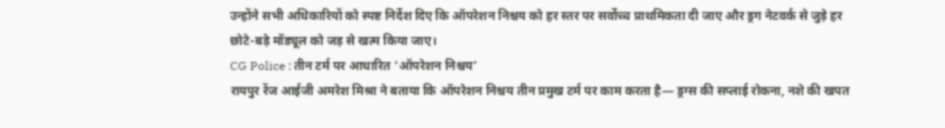उन्होंने सभी अधिकारियों को स्पष्ट निर्देश दिए कि ऑपरेशन निश्चय को हर स्तर पर सर्वोच्च प्राथमिकता दी जाए और ड्रग नेटवर्क से जुड़े हर छोटे-बड़े मॉड्यूल को जड़ से खत्म किया जाए।
CG Police : तीन टर्म पर आधारित ‘ऑपरेशन निश्चय’
रायपुर रेंज आईजी अमरेश मिश्रा ने बताया कि ऑपरेशन निश्चय तीन प्रमुख टर्म पर काम करता है— ड्रग्स की सप्लाई रोकना, नशे की खपत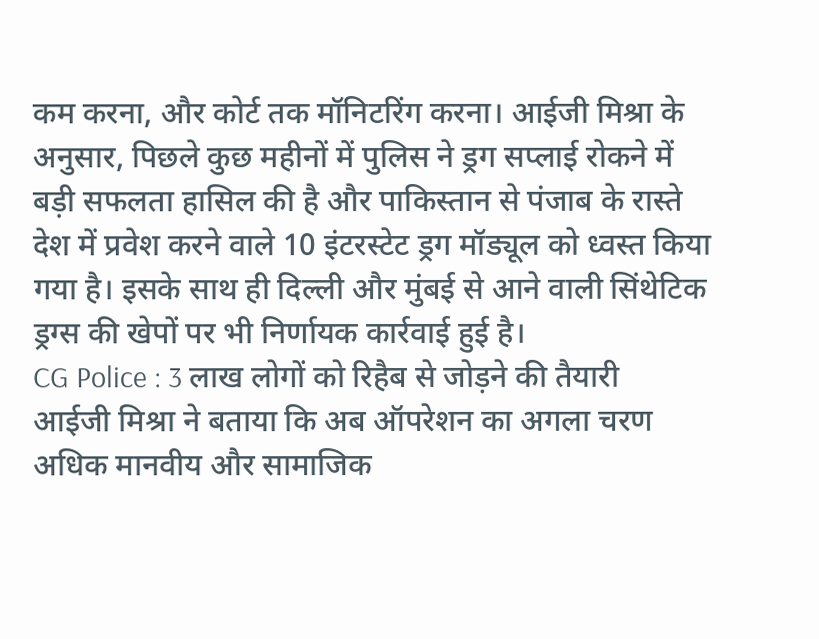कम करना, और कोर्ट तक मॉनिटरिंग करना। आईजी मिश्रा के अनुसार, पिछले कुछ महीनों में पुलिस ने ड्रग सप्लाई रोकने में बड़ी सफलता हासिल की है और पाकिस्तान से पंजाब के रास्ते देश में प्रवेश करने वाले 10 इंटरस्टेट ड्रग मॉड्यूल को ध्वस्त किया गया है। इसके साथ ही दिल्ली और मुंबई से आने वाली सिंथेटिक ड्रग्स की खेपों पर भी निर्णायक कार्रवाई हुई है।
CG Police : 3 लाख लोगों को रिहैब से जोड़ने की तैयारी
आईजी मिश्रा ने बताया कि अब ऑपरेशन का अगला चरण अधिक मानवीय और सामाजिक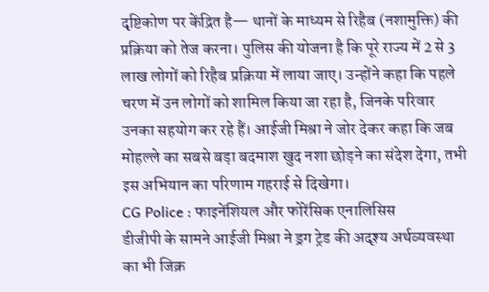दृष्टिकोण पर केंद्रित है— थानों के माध्यम से रिहैब (नशामुक्ति) की प्रक्रिया को तेज करना। पुलिस की योजना है कि पूरे राज्य में 2 से 3 लाख लोगों को रिहैब प्रक्रिया में लाया जाए। उन्होंने कहा कि पहले चरण में उन लोगों को शामिल किया जा रहा है, जिनके परिवार उनका सहयोग कर रहे हैं। आईजी मिश्रा ने जोर देकर कहा कि जब मोहल्ले का सबसे बड़ा बदमाश खुद नशा छोड़ने का संदेश देगा, तभी इस अभियान का परिणाम गहराई से दिखेगा।
CG Police : फाइनेंशियल और फोरेंसिक एनालिसिस
डीजीपी के सामने आईजी मिश्रा ने ड्रग ट्रेड की अदृश्य अर्थव्यवस्था का भी जिक्र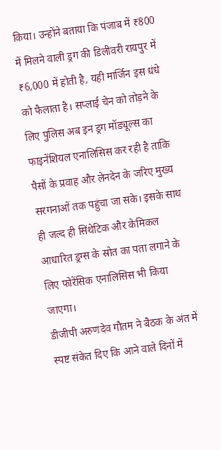किया। उन्होंने बताया कि पंजाब में ₹800 में मिलने वाली ड्रग की डिलीवरी रायपुर में ₹6,000 में होती है, यही मार्जिन इस धंधे को फैलाता है। सप्लाई चेन को तोड़ने के लिए पुलिस अब इन ड्रग मॉड्यूल्स का फाइनेंशियल एनालिसिस कर रही है ताकि पैसों के प्रवाह और लेनदेन के जरिए मुख्य सरगनाओं तक पहुंचा जा सके। इसके साथ ही जल्द ही सिंथेटिक और केमिकल आधारित ड्रग्स के स्रोत का पता लगाने के लिए फोरेंसिक एनालिसिस भी किया जाएगा।
डीजीपी अरुणदेव गौतम ने बैठक के अंत में स्पष्ट संकेत दिए कि आने वाले दिनों में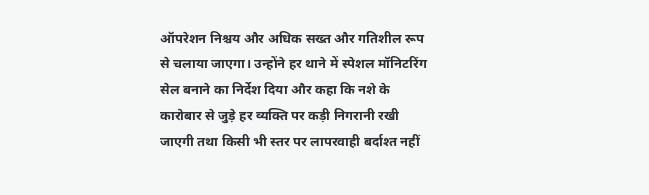ऑपरेशन निश्चय और अधिक सख्त और गतिशील रूप से चलाया जाएगा। उन्होंने हर थाने में स्पेशल मॉनिटरिंग सेल बनाने का निर्देश दिया और कहा कि नशे के कारोबार से जुड़े हर व्यक्ति पर कड़ी निगरानी रखी जाएगी तथा किसी भी स्तर पर लापरवाही बर्दाश्त नहीं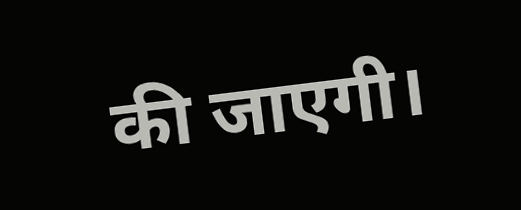की जाएगी।